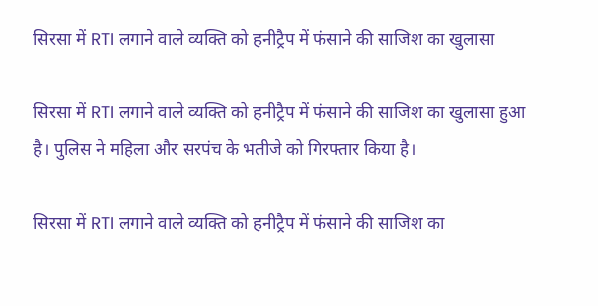सिरसा में RTI लगाने वाले व्यक्ति को हनीट्रैप में फंसाने की साजिश का खुलासा

सिरसा में RTI लगाने वाले व्यक्ति को हनीट्रैप में फंसाने की साजिश का खुलासा हुआ है। पुलिस ने महिला और सरपंच के भतीजे को गिरफ्तार किया है।

सिरसा में RTI लगाने वाले व्यक्ति को हनीट्रैप में फंसाने की साजिश का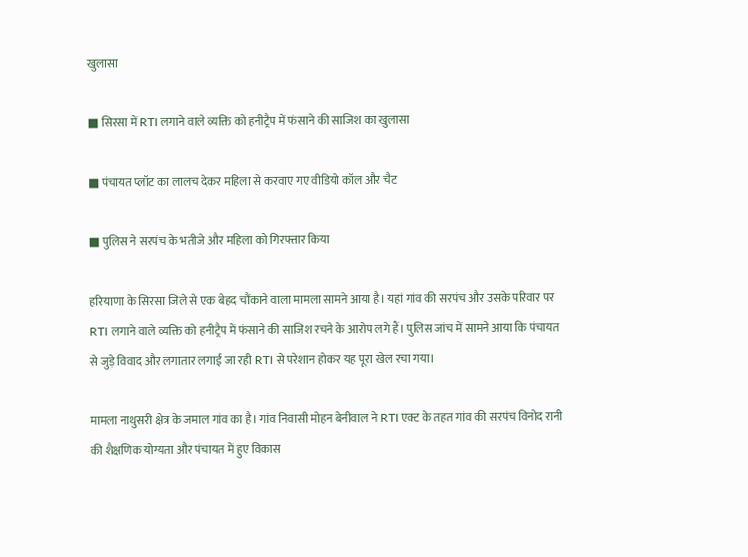खुलासा

■ सिरसा में RTI लगाने वाले व्यक्ति को हनीट्रैप में फंसाने की साजिश का खुलासा

■ पंचायत प्लॉट का लालच देकर महिला से करवाए गए वीडियो कॉल और चैट

■ पुलिस ने सरपंच के भतीजे और महिला को गिरफ्तार किया

हरियाणा के सिरसा जिले से एक बेहद चौंकाने वाला मामला सामने आया है। यहां गांव की सरपंच और उसके परिवार पर RTI लगाने वाले व्यक्ति को हनीट्रैप में फंसाने की साजिश रचने के आरोप लगे हैं। पुलिस जांच में सामने आया कि पंचायत से जुड़े विवाद और लगातार लगाई जा रही RTI से परेशान होकर यह पूरा खेल रचा गया।

मामला नाथुसरी क्षेत्र के जमाल गांव का है। गांव निवासी मोहन बेनीवाल ने RTI एक्ट के तहत गांव की सरपंच विनोद रानी की शैक्षणिक योग्यता और पंचायत में हुए विकास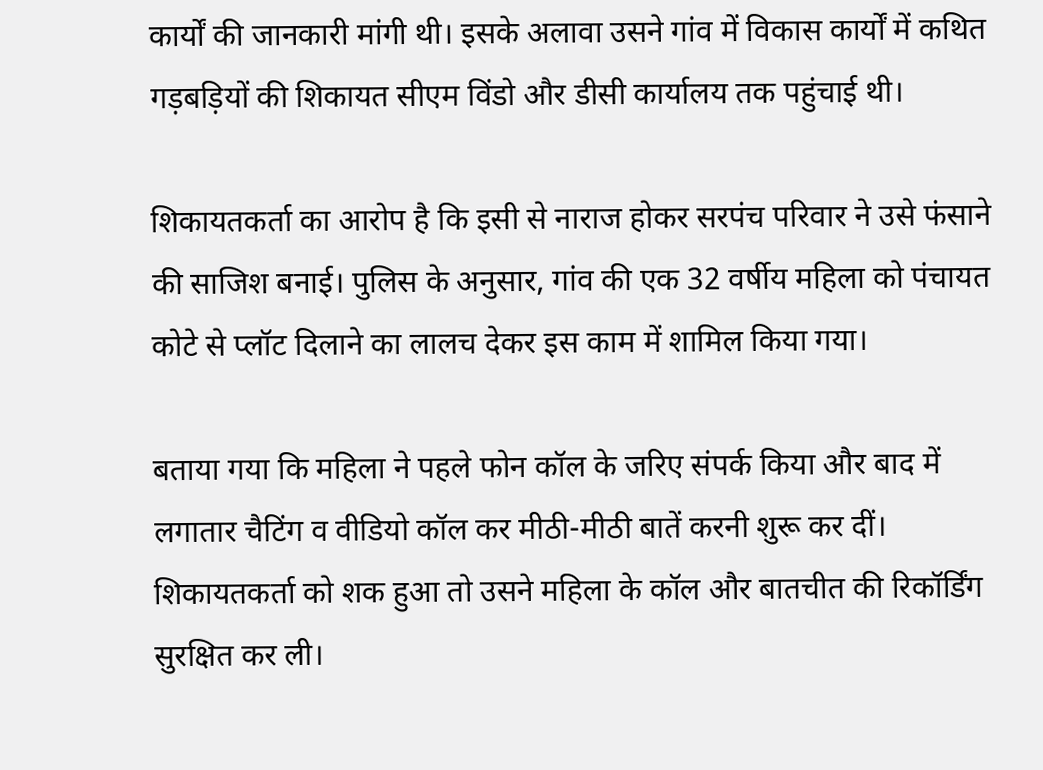कार्यों की जानकारी मांगी थी। इसके अलावा उसने गांव में विकास कार्यों में कथित गड़बड़ियों की शिकायत सीएम विंडो और डीसी कार्यालय तक पहुंचाई थी।

शिकायतकर्ता का आरोप है कि इसी से नाराज होकर सरपंच परिवार ने उसे फंसाने की साजिश बनाई। पुलिस के अनुसार, गांव की एक 32 वर्षीय महिला को पंचायत कोटे से प्लॉट दिलाने का लालच देकर इस काम में शामिल किया गया।

बताया गया कि महिला ने पहले फोन कॉल के जरिए संपर्क किया और बाद में लगातार चैटिंग व वीडियो कॉल कर मीठी-मीठी बातें करनी शुरू कर दीं। शिकायतकर्ता को शक हुआ तो उसने महिला के कॉल और बातचीत की रिकॉर्डिंग सुरक्षित कर ली।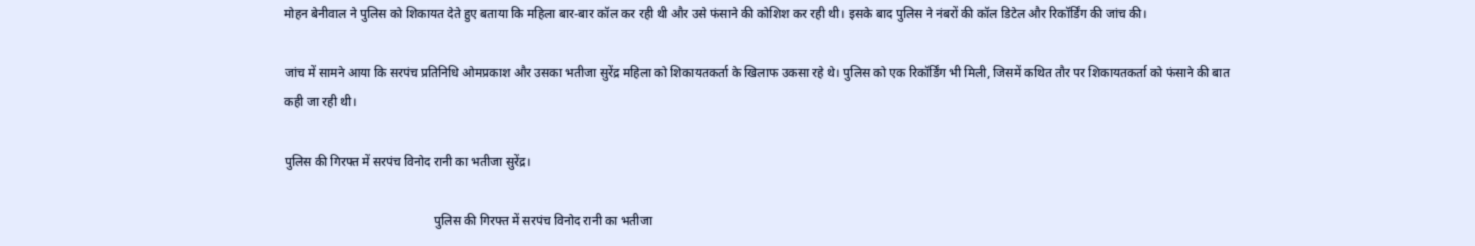मोहन बेनीवाल ने पुलिस को शिकायत देते हुए बताया कि महिला बार-बार कॉल कर रही थी और उसे फंसाने की कोशिश कर रही थी। इसके बाद पुलिस ने नंबरों की कॉल डिटेल और रिकॉर्डिंग की जांच की।

जांच में सामने आया कि सरपंच प्रतिनिधि ओमप्रकाश और उसका भतीजा सुरेंद्र महिला को शिकायतकर्ता के खिलाफ उकसा रहे थे। पुलिस को एक रिकॉर्डिंग भी मिली, जिसमें कथित तौर पर शिकायतकर्ता को फंसाने की बात कही जा रही थी।

पुलिस की गिरफ्त में सरपंच विनोद रानी का भतीजा सुरेंद्र।

                                                पुलिस की गिरफ्त में सरपंच विनोद रानी का भतीजा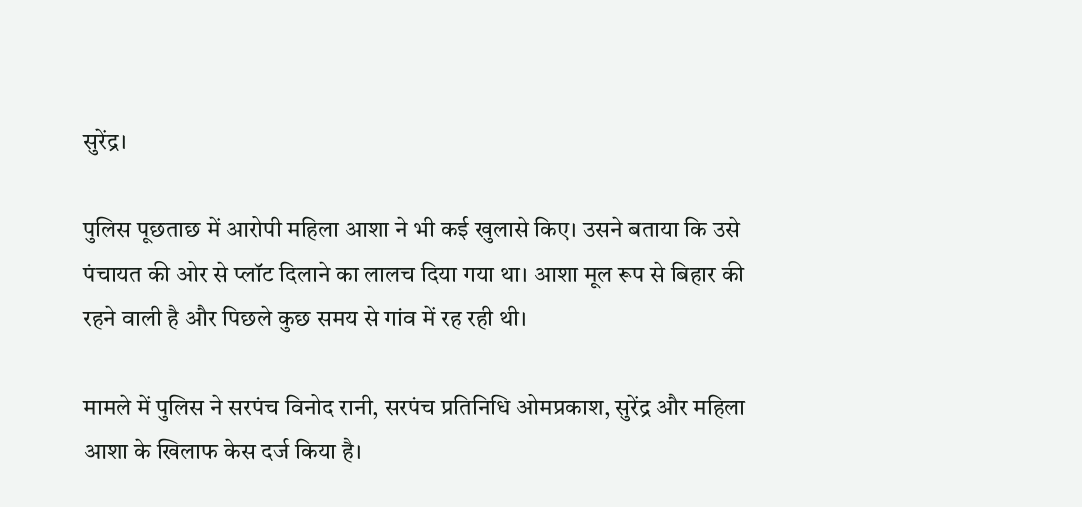सुरेंद्र।

पुलिस पूछताछ में आरोपी महिला आशा ने भी कई खुलासे किए। उसने बताया कि उसे पंचायत की ओर से प्लॉट दिलाने का लालच दिया गया था। आशा मूल रूप से बिहार की रहने वाली है और पिछले कुछ समय से गांव में रह रही थी।

मामले में पुलिस ने सरपंच विनोद रानी, सरपंच प्रतिनिधि ओमप्रकाश, सुरेंद्र और महिला आशा के खिलाफ केस दर्ज किया है।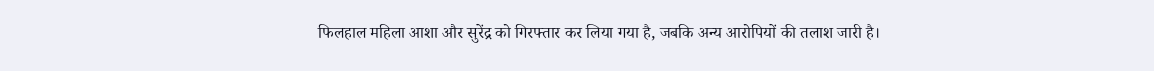फिलहाल महिला आशा और सुरेंद्र को गिरफ्तार कर लिया गया है, जबकि अन्य आरोपियों की तलाश जारी है।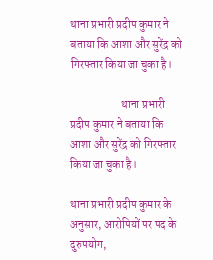थाना प्रभारी प्रदीप कुमार ने बताया कि आशा और सुरेंद्र को गिरफ्तार किया जा चुका है।

                      थाना प्रभारी प्रदीप कुमार ने बताया कि आशा और सुरेंद्र को गिरफ्तार किया जा चुका है।

थाना प्रभारी प्रदीप कुमार के अनुसार, आरोपियों पर पद के दुरुपयोग,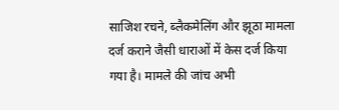साजिश रचने, ब्लैकमेलिंग और झूठा मामला दर्ज कराने जैसी धाराओं में केस दर्ज किया गया है। मामले की जांच अभी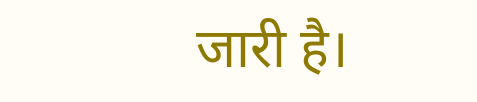जारी है।